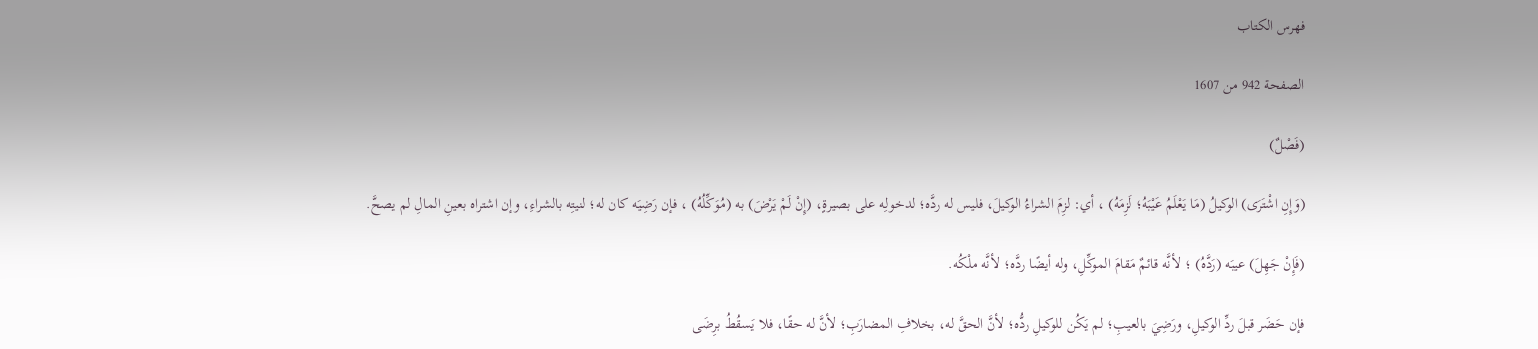فهرس الكتاب

الصفحة 942 من 1607

(فَصْلٌ)

(وَإِنِ اشْتَرَى) الوكيلُ (مَا يَعْلَمُ عَيْبَهُ؛ لَزِمَهُ) ، أي: لزِمَ الشراءُ الوكيلَ، فليس له ردَّه؛ لدخولِه على بصيرةٍ، (إِنْ لَمْ يَرْضَ) به (مُوَكِّلُهُ) ، فإن رَضِيَه كان له؛ لنيتِه بالشراءِ، وإن اشتراه بعينِ المالِ لم يصحَّ.

(فَإِنْ جَهِلَ) عيبَه (رَدَّهُ) ؛ لأنَّه قائمٌ مَقامَ الموكِّلِ، وله أيضًا ردَّه؛ لأنَّه ملْكُه.

فإن حَضَر قبلَ ردِّ الوكيلِ، ورَضِيَ بالعيبِ؛ لم يَكُن للوكيلِ ردُّه؛ لأنَّ الحقَّ له، بخلافِ المضارَبِ؛ لأنَّ له حقًا، فلا يَسقُطُ برِضَى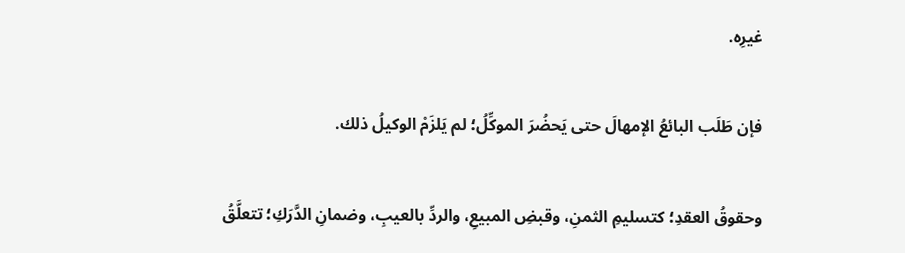غيرِه.

فإن طَلَب البائعُ الإمهالَ حتى يَحضُرَ الموكِّلُ؛ لم يَلزَمْ الوكيلُ ذلك.

وحقوقُ العقدِ؛ كتسليمِ الثمنِ، وقبضِ المبيعِ، والردِّ بالعيبِ، وضمانِ الدَّرَكِ؛ تتعلَّقُ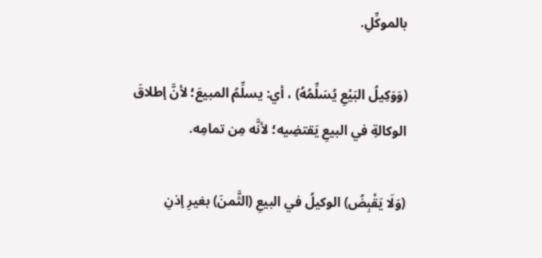بالموكِّلِ.

(وَوَكِيلُ البَيْعِ يُسَلِّمُهُ) ، أي: يسلِّمُ المبيعَ؛ لأنَّ إطلاقَ الوكالةِ في البيعِ يَقتضِيه؛ لأنَّه مِن تمامِه.

(وَلَا يَقْبِضُ) الوكيلُ في البيعِ (الثَّمنَ) بغيرِ إذنِ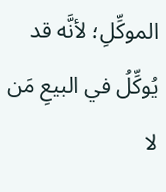الموكِّلِ؛ لأنَّه قد يُوكِّلُ في البيعِ مَن لا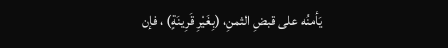يَأمنُه على قبضِ الثمنِ، (بِغَيْرِ قَرِينَةٍ) ، فإن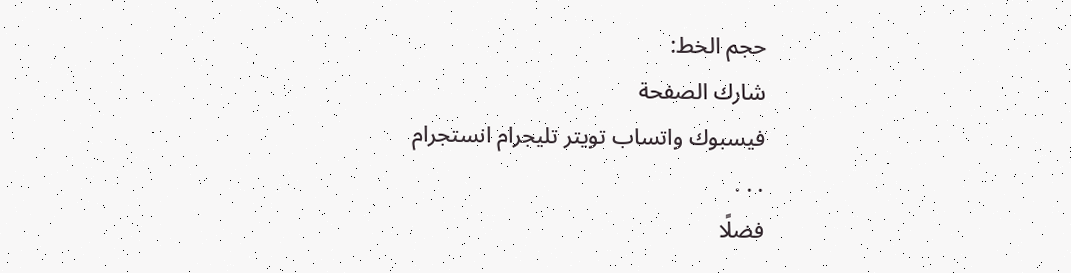حجم الخط:
شارك الصفحة
فيسبوك واتساب تويتر تليجرام انستجرام
. . .
فضلًا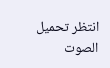انتظر تحميل الصوت